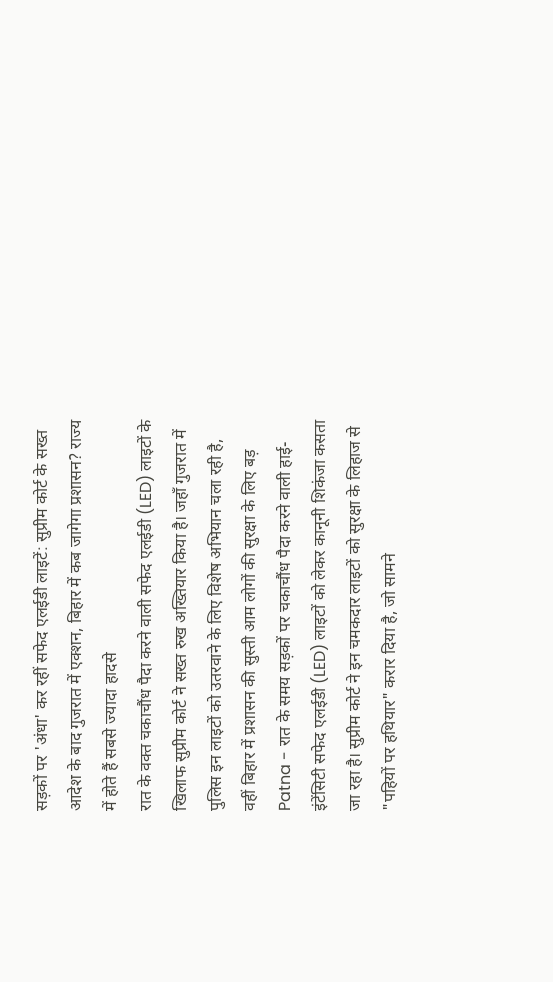सड़कों पर 'अंधा' कर रहीं सफेद एलईडी लाइटें: सुप्रीम कोर्ट के सख्त आदेश के बाद गुजरात में एक्शन, बिहार में कब जागेगा प्रशासन? राज्य में होते हैं सबसे ज्यादा हादसे
रात के वक्त चकाचौंध पैदा करने वाली सफेद एलईडी (LED) लाइटों के खिलाफ सुप्रीम कोर्ट ने सख्त रुख अख्तियार किया है। जहाँ गुजरात में पुलिस इन लाइटों को उतरवाने के लिए विशेष अभियान चला रही है, वहीं बिहार में प्रशासन की सुस्ती आम लोगों की सुरक्षा के लिए बड़
Patna - रात के समय सड़कों पर चकाचौंध पैदा करने वाली हाई-इंटेंसिटी सफेद एलईडी (LED) लाइटों को लेकर कानूनी शिकंजा कसता जा रहा है। सुप्रीम कोर्ट ने इन चमकदार लाइटों को सुरक्षा के लिहाज से "पहियों पर हथियार" करार दिया है, जो सामने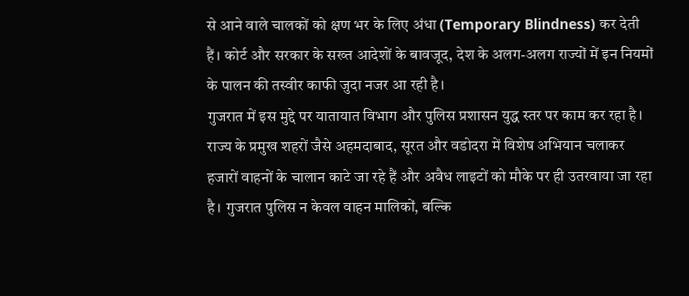से आने वाले चालकों को क्षण भर के लिए अंधा (Temporary Blindness) कर देती हैं। कोर्ट और सरकार के सख्त आदेशों के बावजूद, देश के अलग-अलग राज्यों में इन नियमों के पालन की तस्वीर काफी जुदा नजर आ रही है।
गुजरात में इस मुद्दे पर यातायात विभाग और पुलिस प्रशासन युद्ध स्तर पर काम कर रहा है। राज्य के प्रमुख शहरों जैसे अहमदाबाद, सूरत और वडोदरा में विशेष अभियान चलाकर हजारों वाहनों के चालान काटे जा रहे हैं और अवैध लाइटों को मौके पर ही उतरवाया जा रहा है। गुजरात पुलिस न केवल वाहन मालिकों, बल्कि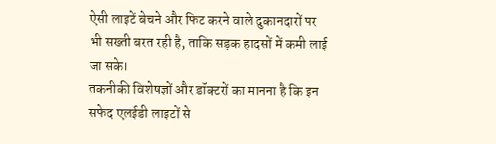ऐसी लाइटें बेचने और फिट करने वाले दुकानदारों पर भी सख्ती बरत रही है, ताकि सड़क हादसों में कमी लाई जा सके।
तकनीकी विशेषज्ञों और डॉक्टरों का मानना है कि इन सफेद एलईडी लाइटों से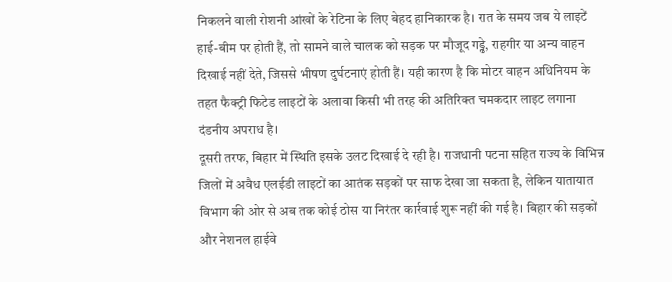निकलने वाली रोशनी आंखों के रेटिना के लिए बेहद हानिकारक है। रात के समय जब ये लाइटें हाई-बीम पर होती हैं, तो सामने वाले चालक को सड़क पर मौजूद गड्ढे, राहगीर या अन्य वाहन दिखाई नहीं देते, जिससे भीषण दुर्घटनाएं होती हैं। यही कारण है कि मोटर वाहन अधिनियम के तहत फैक्ट्री फिटेड लाइटों के अलावा किसी भी तरह की अतिरिक्त चमकदार लाइट लगाना दंडनीय अपराध है।
दूसरी तरफ, बिहार में स्थिति इसके उलट दिखाई दे रही है। राजधानी पटना सहित राज्य के विभिन्न जिलों में अवैध एलईडी लाइटों का आतंक सड़कों पर साफ देखा जा सकता है, लेकिन यातायात विभाग की ओर से अब तक कोई ठोस या निरंतर कार्रवाई शुरू नहीं की गई है। बिहार की सड़कों और नेशनल हाईवे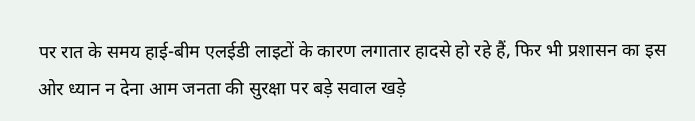पर रात के समय हाई-बीम एलईडी लाइटों के कारण लगातार हादसे हो रहे हैं, फिर भी प्रशासन का इस ओर ध्यान न देना आम जनता की सुरक्षा पर बड़े सवाल खड़े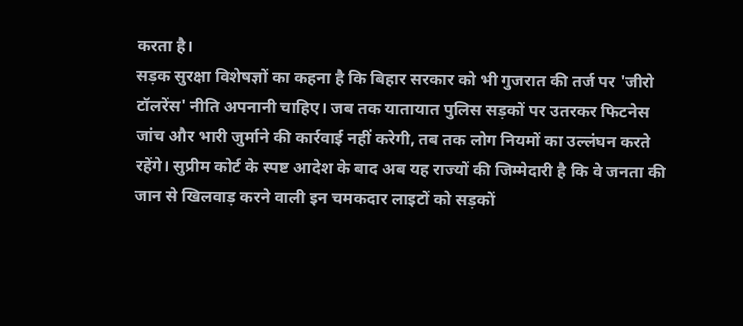करता है।
सड़क सुरक्षा विशेषज्ञों का कहना है कि बिहार सरकार को भी गुजरात की तर्ज पर 'जीरो टॉलरेंस' नीति अपनानी चाहिए। जब तक यातायात पुलिस सड़कों पर उतरकर फिटनेस जांच और भारी जुर्माने की कार्रवाई नहीं करेगी, तब तक लोग नियमों का उल्लंघन करते रहेंगे। सुप्रीम कोर्ट के स्पष्ट आदेश के बाद अब यह राज्यों की जिम्मेदारी है कि वे जनता की जान से खिलवाड़ करने वाली इन चमकदार लाइटों को सड़कों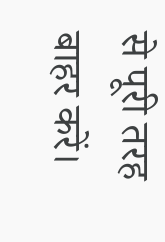से पूरी तरह बाहर करें।